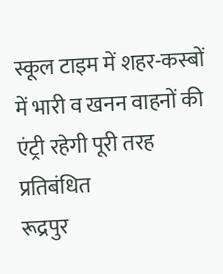स्कूल टाइम में शहर-कस्बों में भारी व खनन वाहनों की एंट्री रहेगी पूरी तरह प्रतिबंधित
रूद्रपुर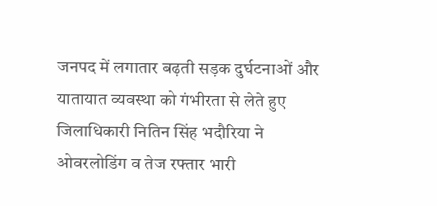जनपद में लगातार बढ़ती सड़क दुर्घटनाओं और यातायात व्यवस्था को गंभीरता से लेते हुए जिलाधिकारी नितिन सिंह भदौरिया ने ओवरलोडिंग व तेज रफ्तार भारी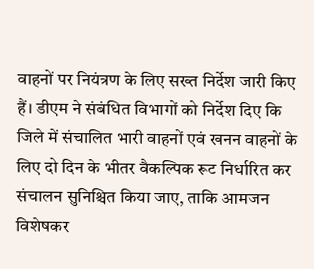वाहनों पर नियंत्रण के लिए सख्त निर्देश जारी किए हैं। डीएम ने संबंधित विभागों को निर्देश दिए कि जिले में संचालित भारी वाहनों एवं खनन वाहनों के लिए दो दिन के भीतर वैकल्पिक रूट निर्धारित कर संचालन सुनिश्चित किया जाए, ताकि आमजन विशेषकर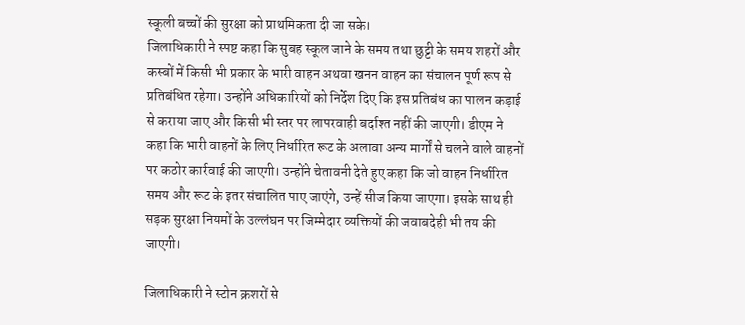स्कूली बच्चों की सुरक्षा को प्राथमिकता दी जा सके।
जिलाधिकारी ने स्पष्ट कहा कि सुबह स्कूल जाने के समय तथा छुट्टी के समय शहरों और कस्बों में किसी भी प्रकार के भारी वाहन अथवा खनन वाहन का संचालन पूर्ण रूप से प्रतिबंधित रहेगा। उन्होंने अधिकारियों को निर्देश दिए कि इस प्रतिबंध का पालन कड़ाई से कराया जाए और किसी भी स्तर पर लापरवाही बर्दाश्त नहीं की जाएगी। डीएम ने कहा कि भारी वाहनों के लिए निर्धारित रूट के अलावा अन्य मार्गों से चलने वाले वाहनों पर कठोर कार्रवाई की जाएगी। उन्होंने चेतावनी देते हुए कहा कि जो वाहन निर्धारित समय और रूट के इतर संचालित पाए जाएंगे, उन्हें सीज किया जाएगा। इसके साथ ही सड़क सुरक्षा नियमों के उल्लंघन पर जिम्मेदार व्यक्तियों की जवाबदेही भी तय की जाएगी।

जिलाधिकारी ने स्टोन क्रशरों से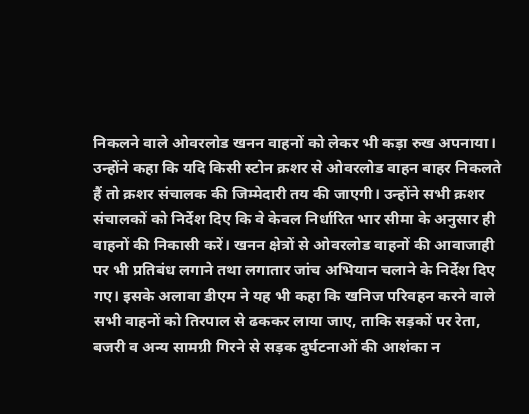निकलने वाले ओवरलोड खनन वाहनों को लेकर भी कड़ा रुख अपनाया। उन्होंने कहा कि यदि किसी स्टोन क्रशर से ओवरलोड वाहन बाहर निकलते हैं तो क्रशर संचालक की जिम्मेदारी तय की जाएगी। उन्होंने सभी क्रशर संचालकों को निर्देश दिए कि वे केवल निर्धारित भार सीमा के अनुसार ही वाहनों की निकासी करें। खनन क्षेत्रों से ओवरलोड वाहनों की आवाजाही पर भी प्रतिबंध लगाने तथा लगातार जांच अभियान चलाने के निर्देश दिए गए। इसके अलावा डीएम ने यह भी कहा कि खनिज परिवहन करने वाले सभी वाहनों को तिरपाल से ढककर लाया जाए, ताकि सड़कों पर रेता, बजरी व अन्य सामग्री गिरने से सड़क दुर्घटनाओं की आशंका न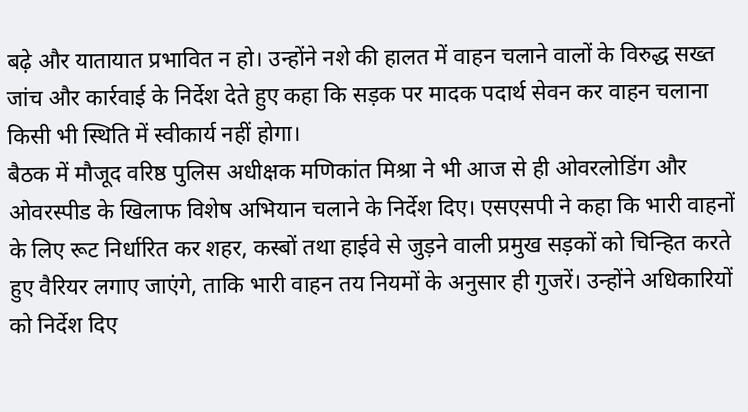बढ़े और यातायात प्रभावित न हो। उन्होंने नशे की हालत में वाहन चलाने वालों के विरुद्ध सख्त जांच और कार्रवाई के निर्देश देते हुए कहा कि सड़क पर मादक पदार्थ सेवन कर वाहन चलाना किसी भी स्थिति में स्वीकार्य नहीं होगा।
बैठक में मौजूद वरिष्ठ पुलिस अधीक्षक मणिकांत मिश्रा ने भी आज से ही ओवरलोडिंग और ओवरस्पीड के खिलाफ विशेष अभियान चलाने के निर्देश दिए। एसएसपी ने कहा कि भारी वाहनों के लिए रूट निर्धारित कर शहर, कस्बों तथा हाईवे से जुड़ने वाली प्रमुख सड़कों को चिन्हित करते हुए वैरियर लगाए जाएंगे, ताकि भारी वाहन तय नियमों के अनुसार ही गुजरें। उन्होंने अधिकारियों को निर्देश दिए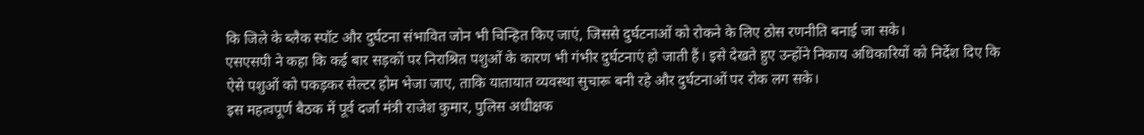कि जिले के ब्लैक स्पॉट और दुर्घटना संभावित जोन भी चिन्हित किए जाएं, जिससे दुर्घटनाओं को रोकने के लिए ठोस रणनीति बनाई जा सके।
एसएसपी ने कहा कि कई बार सड़कों पर निराश्रित पशुओं के कारण भी गंभीर दुर्घटनाएं हो जाती हैं। इसे देखते हुए उन्होंने निकाय अधिकारियों को निर्देश दिए कि ऐसे पशुओं को पकड़कर सेल्टर होम भेजा जाए, ताकि यातायात व्यवस्था सुचारू बनी रहे और दुर्घटनाओं पर रोक लग सके।
इस महत्वपूर्ण बैठक में पूर्व दर्जा मंत्री राजेश कुमार, पुलिस अधीक्षक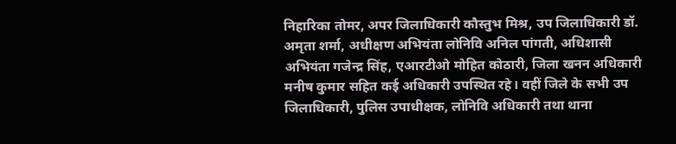निहारिका तोमर, अपर जिलाधिकारी कौस्तुभ मिश्र, उप जिलाधिकारी डॉ. अमृता शर्मा, अधीक्षण अभियंता लोनिवि अनिल पांगती, अधिशासी अभियंता गजेन्द्र सिंह, एआरटीओ मोहित कोठारी, जिला खनन अधिकारी मनीष कुमार सहित कई अधिकारी उपस्थित रहे। वहीं जिले के सभी उप जिलाधिकारी, पुलिस उपाधीक्षक, लोनिवि अधिकारी तथा थाना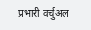प्रभारी वर्चुअल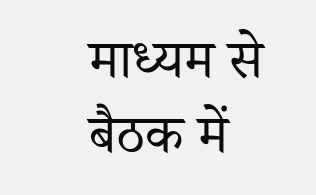माध्यम से बैठक में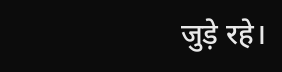जुड़े रहे।